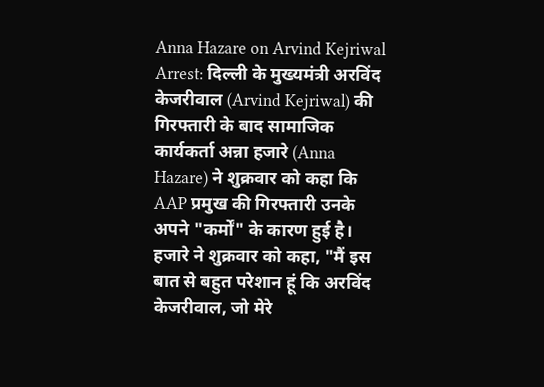Anna Hazare on Arvind Kejriwal Arrest: दिल्ली के मुख्यमंत्री अरविंद केजरीवाल (Arvind Kejriwal) की गिरफ्तारी के बाद सामाजिक कार्यकर्ता अन्ना हजारे (Anna Hazare) ने शुक्रवार को कहा कि AAP प्रमुख की गिरफ्तारी उनके अपने "कर्मों" के कारण हुई है। हजारे ने शुक्रवार को कहा, "मैं इस बात से बहुत परेशान हूं कि अरविंद केजरीवाल, जो मेरे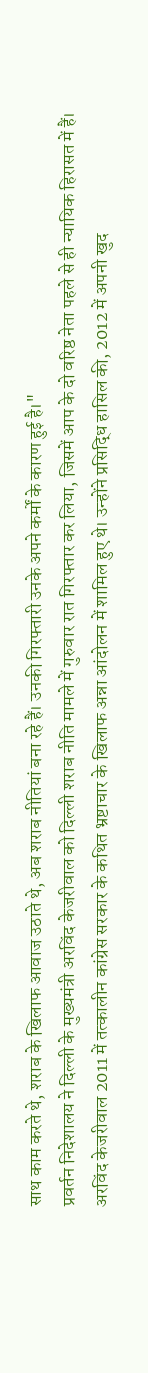साथ काम करते थे, शराब के खिलाफ आवाज उठाते थे, अब शराब नीतियां बना रहे हैं। उनकी गिरफ्तारी उनके अपने कर्मों के कारण हुई है।"
प्रवर्तन निदेशालय ने दिल्ली के मुख्यमंत्री अरविंद केजरीवाल को दिल्ली शराब नीति मामले में गुरुवार रात गिरफ्तार कर लिया, जिसमें आप के दो वरिष्ठ नेता पहले से ही न्यायिक हिरासत में हैं।
अरविंद केजरीवाल 2011 में तत्कालीन कांग्रेस सरकार के कथित भ्रष्टाचार के खिलाफ अन्ना आंदोलन में शामिल हुए थे। उन्होंने प्रसिद्धि हासिल की, 2012 में अपनी खुद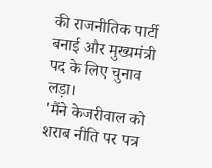की राजनीतिक पार्टी बनाई और मुख्यमंत्री पद के लिए चुनाव लड़ा।
'मैंने केजरीवाल को शराब नीति पर पत्र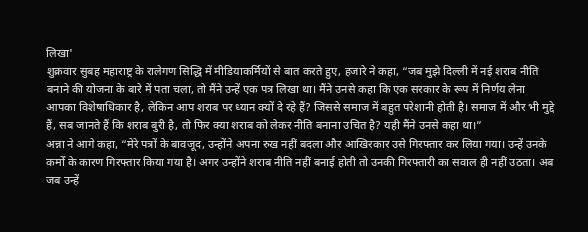लिखा'
शुक्रवार सुबह महाराष्ट्र के रालेगण सिद्धि में मीडियाकर्मियों से बात करते हुए, हजारे ने कहा, “जब मुझे दिल्ली में नई शराब नीति बनाने की योजना के बारे में पता चला, तो मैंने उन्हें एक पत्र लिखा था। मैंने उनसे कहा कि एक सरकार के रूप में निर्णय लेना आपका विशेषाधिकार है, लेकिन आप शराब पर ध्यान क्यों दे रहे हैं? जिससे समाज में बहुत परेशानी होती है। समाज में और भी मुद्दे हैं, सब जानते हैं कि शराब बुरी है, तो फिर क्या शराब को लेकर नीति बनाना उचित है? यही मैंने उनसे कहा था।”
अन्ना ने आगे कहा, “मेरे पत्रों के बावजूद, उन्होंने अपना रुख नहीं बदला और आखिरकार उसे गिरफ्तार कर लिया गया। उन्हें उनके कर्मों के कारण गिरफ्तार किया गया है। अगर उन्होंने शराब नीति नहीं बनाई होती तो उनकी गिरफ्तारी का सवाल ही नहीं उठता। अब जब उन्हें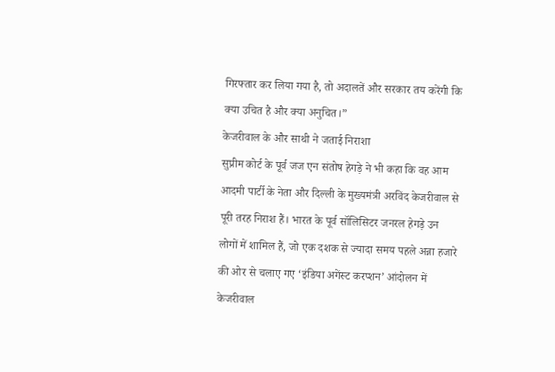गिरफ्तार कर लिया गया है, तो अदालतें और सरकार तय करेंगी कि क्या उचित है और क्या अनुचित।”
केजरीवाल के और साथी ने जताई निराशा
सुप्रीम कोर्ट के पूर्व जज एन संतोष हेगड़े ने भी कहा कि वह आम आदमी पार्टी के नेता और दिल्ली के मुख्यमंत्री अरविंद केजरीवाल से पूरी तरह निराश हैं। भारत के पूर्व सॉलिसिटर जनरल हेगड़े उन लोगों में शामिल हैं, जो एक दशक से ज्यादा समय पहले अन्ना हजारे की ओर से चलाए गए ‘इंडिया अगेंस्ट करप्शन’ आंदोलन में केजरीवाल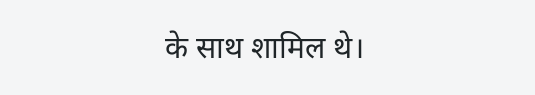के साथ शामिल थे।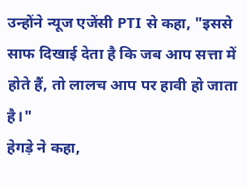उन्होंने न्यूज एजेंसी PTI से कहा, "इससे साफ दिखाई देता है कि जब आप सत्ता में होते हैं, तो लालच आप पर हावी हो जाता है।"
हेगड़े ने कहा,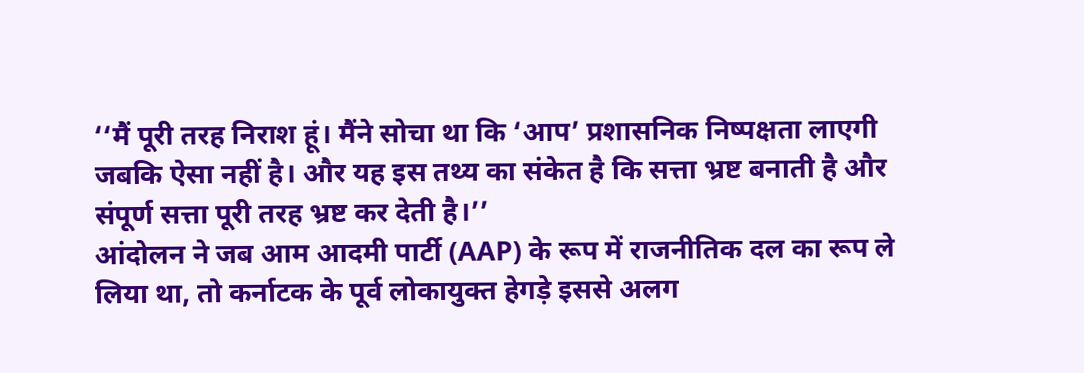‘‘मैं पूरी तरह निराश हूं। मैंने सोचा था कि ‘आप’ प्रशासनिक निष्पक्षता लाएगी जबकि ऐसा नहीं है। और यह इस तथ्य का संकेत है कि सत्ता भ्रष्ट बनाती है और संपूर्ण सत्ता पूरी तरह भ्रष्ट कर देती है।’’
आंदोलन ने जब आम आदमी पार्टी (AAP) के रूप में राजनीतिक दल का रूप ले लिया था, तो कर्नाटक के पूर्व लोकायुक्त हेगड़े इससे अलग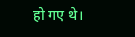हो गए थे।